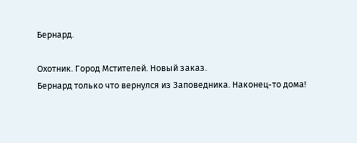Бернард.

Охотник. Город Мстителей. Новый заказ.
Бернард только что вернулся из Заповедника. Наконец-то дома!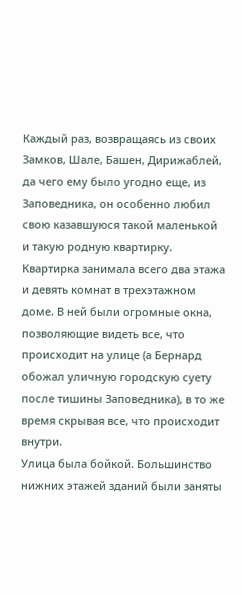Каждый раз, возвращаясь из своих Замков, Шале, Башен, Дирижаблей, да чего ему было угодно еще, из Заповедника, он особенно любил свою казавшуюся такой маленькой и такую родную квартирку.
Квартирка занимала всего два этажа и девять комнат в трехэтажном доме. В ней были огромные окна, позволяющие видеть все, что происходит на улице (а Бернард обожал уличную городскую суету после тишины Заповедника), в то же время скрывая все, что происходит внутри.
Улица была бойкой. Большинство нижних этажей зданий были заняты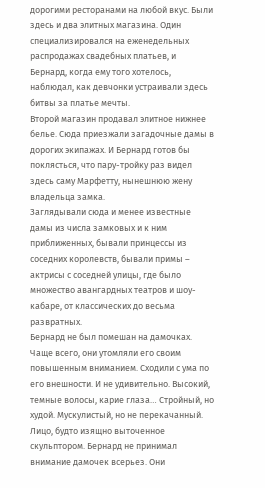дорогими ресторанами на любой вкус. Были здесь и два элитных магазина. Один специализировался на еженедельных распродажах свадебных платьев, и Бернард, когда ему того хотелось, наблюдал, как девчонки устраивали здесь битвы за платье мечты.
Второй магазин продавал элитное нижнее белье. Сюда приезжали загадочные дамы в дорогих экипажах. И Бернард готов бы поклясться, что пару-тройку раз видел здесь саму Марфетту, нынешнюю жену владельца замка.
Заглядывали сюда и менее известные дамы из числа замковых и к ним приближенных, бывали принцессы из соседних королевств, бывали примы – актрисы с соседней улицы, где было множество авангардных театров и шоу-кабаре, от классических до весьма развратных.
Бернард не был помешан на дамочках. Чаще всего, они утомляли его своим повышенным вниманием. Сходили с ума по его внешности. И не удивительно. Высокий, темные волосы, карие глаза… Стройный, но худой. Мускулистый, но не перекачанный. Лицо, будто изящно выточенное скульптором. Бернард не принимал внимание дамочек всерьез. Они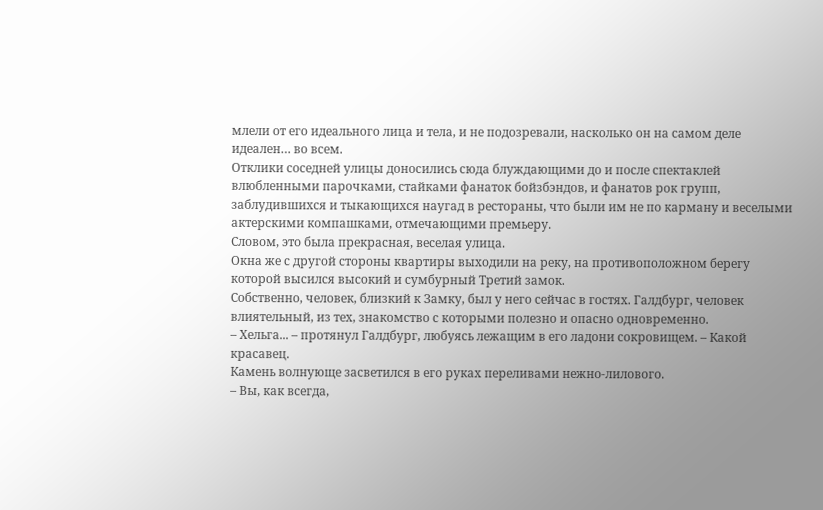млели от его идеального лица и тела, и не подозревали, насколько он на самом деле идеален… во всем.
Отклики соседней улицы доносились сюда блуждающими до и после спектаклей влюбленными парочками, стайками фанаток бойзбэндов, и фанатов рок групп, заблудившихся и тыкающихся наугад в рестораны, что были им не по карману и веселыми актерскими компашками, отмечающими премьеру.
Словом, это была прекрасная, веселая улица.
Окна же с другой стороны квартиры выходили на реку, на противоположном берегу которой высился высокий и сумбурный Третий замок.
Собственно, человек, близкий к Замку, был у него сейчас в гостях. Галдбург, человек влиятельный, из тех, знакомство с которыми полезно и опасно одновременно.
– Хельга... – протянул Галдбург, любуясь лежащим в его ладони сокровищем. – Какой красавец.
Камень волнующе засветился в его руках переливами нежно-лилового.
– Вы, как всегда,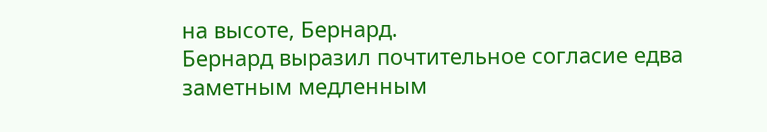на высоте, Бернард.
Бернард выразил почтительное согласие едва заметным медленным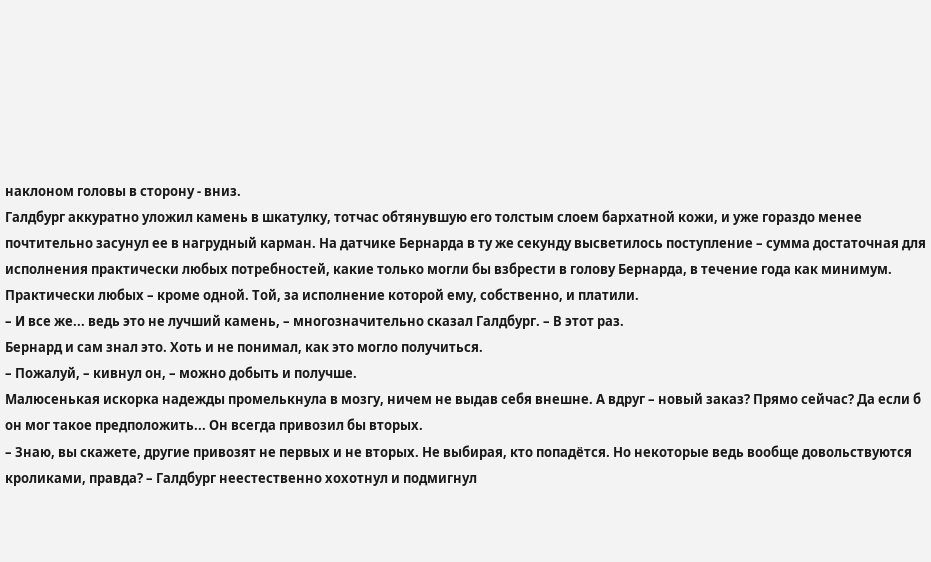наклоном головы в сторону - вниз.
Галдбург аккуратно уложил камень в шкатулку, тотчас обтянувшую его толстым слоем бархатной кожи, и уже гораздо менее почтительно засунул ее в нагрудный карман. На датчике Бернарда в ту же секунду высветилось поступление – сумма достаточная для исполнения практически любых потребностей, какие только могли бы взбрести в голову Бернарда, в течение года как минимум. Практически любых – кроме одной. Той, за исполнение которой ему, собственно, и платили.
– И все же... ведь это не лучший камень, – многозначительно сказал Галдбург. – В этот раз.
Бернард и сам знал это. Хоть и не понимал, как это могло получиться.
– Пожалуй, – кивнул он, – можно добыть и получше.
Малюсенькая искорка надежды промелькнула в мозгу, ничем не выдав себя внешне. А вдруг – новый заказ? Прямо сейчас? Да если б он мог такое предположить... Он всегда привозил бы вторых.
– Знаю, вы скажете, другие привозят не первых и не вторых. Не выбирая, кто попадётся. Но некоторые ведь вообще довольствуются кроликами, правда? – Галдбург неестественно хохотнул и подмигнул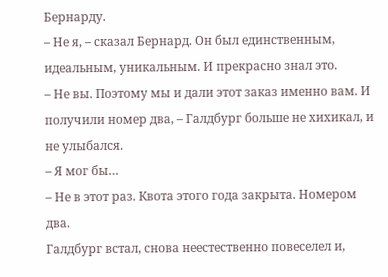Бернарду.
– Не я, – сказал Бернард. Он был единственным, идеальным, уникальным. И прекрасно знал это.
– Не вы. Поэтому мы и дали этот заказ именно вам. И получили номер два, – Галдбург больше не хихикал, и не улыбался.
– Я мог бы…
– Не в этот раз. Квота этого года закрыта. Номером два.
Галдбург встал, снова неестественно повеселел и,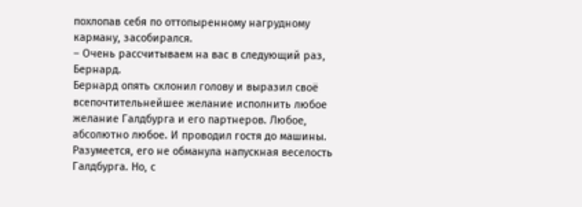похлопав себя по оттопыренному нагрудному карману, засобирался.
– Очень рассчитываем на вас в следующий раз, Бернард.
Бернард опять склонил голову и выразил своё всепочтительнейшее желание исполнить любое желание Галдбурга и его партнеров. Любое, абсолютно любое. И проводил гостя до машины.
Разумеется, его не обманула напускная веселость Галдбурга. Но, с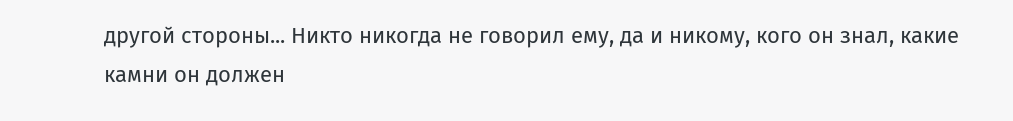другой стороны... Никто никогда не говорил ему, да и никому, кого он знал, какие камни он должен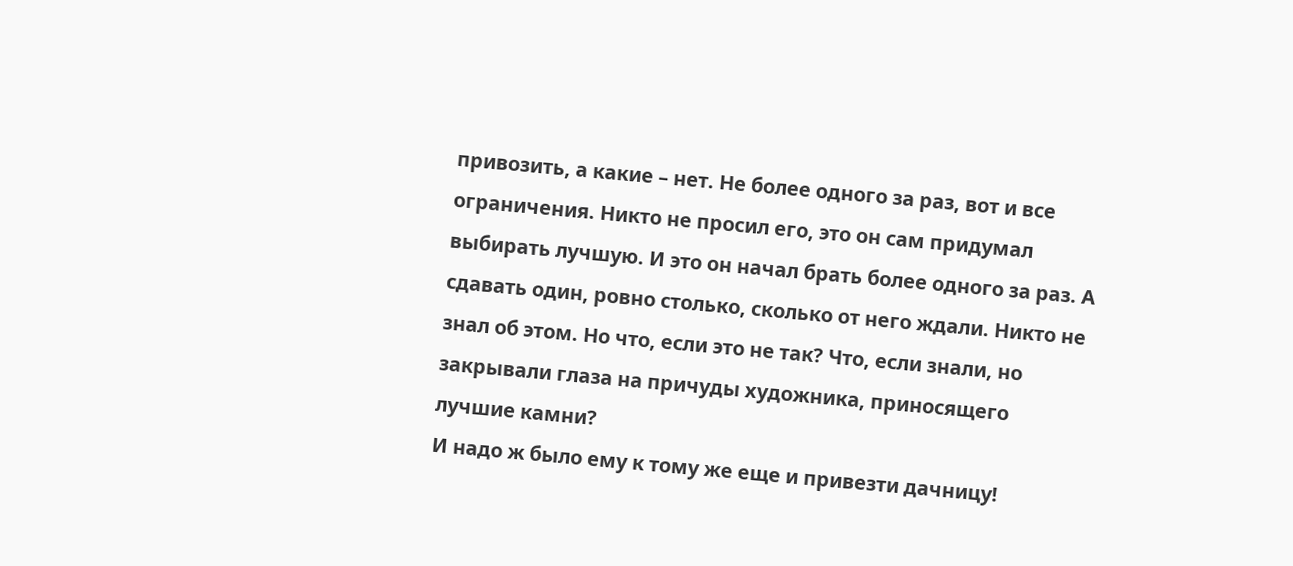привозить, а какие – нет. Не более одного за раз, вот и все ограничения. Никто не просил его, это он сам придумал выбирать лучшую. И это он начал брать более одного за раз. А сдавать один, ровно столько, сколько от него ждали. Никто не знал об этом. Но что, если это не так? Что, если знали, но закрывали глаза на причуды художника, приносящего лучшие камни?
И надо ж было ему к тому же еще и привезти дачницу!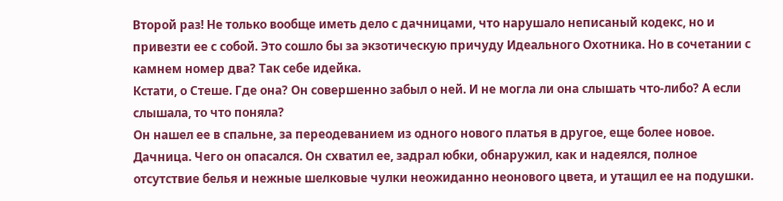Второй раз! Не только вообще иметь дело с дачницами, что нарушало неписаный кодекс, но и привезти ее с собой. Это сошло бы за экзотическую причуду Идеального Охотника. Но в сочетании с камнем номер два? Так себе идейка.
Кстати, о Стеше. Где она? Он совершенно забыл о ней. И не могла ли она слышать что-либо? А если слышала, то что поняла?
Он нашел ее в спальне, за переодеванием из одного нового платья в другое, еще более новое. Дачница. Чего он опасался. Он схватил ее, задрал юбки, обнаружил, как и надеялся, полное отсутствие белья и нежные шелковые чулки неожиданно неонового цвета, и утащил ее на подушки.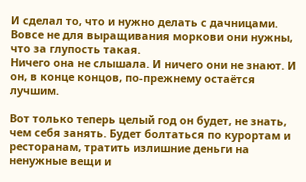И сделал то, что и нужно делать с дачницами. Вовсе не для выращивания моркови они нужны, что за глупость такая.
Ничего она не слышала. И ничего они не знают. И он, в конце концов, по-прежнему остаётся лучшим.

Вот только теперь целый год он будет, не знать, чем себя занять. Будет болтаться по курортам и ресторанам, тратить излишние деньги на ненужные вещи и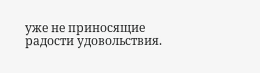уже не приносящие радости удовольствия.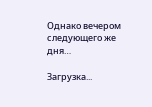Однако вечером следующего же дня…

Загрузка...